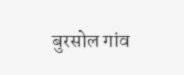बुरसोल गांव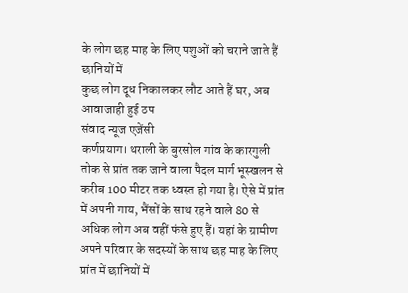के लोग छह माह के लिए पशुओं को चराने जाते हैं छानियों में
कुछ लोग दूध निकालकर लौट आते हैं घर, अब आवाजाही हुई ठप
संवाद न्यूज एजेंसी
कर्णप्रयाग। थराली के बुरसोल गांव के कारगुली तोक से प्रांत तक जाने वाला पैदल मार्ग भूस्खलन से करीब 100 मीटर तक ध्वस्त हो गया है। ऐसे में प्रांत में अपनी गाय, भैंसों के साथ रहने वाले 80 से अधिक लोग अब वहीं फंसे हुए हैं। यहां के ग्रामीण अपने परिवार के सदस्यों के साथ छह माह के लिए प्रांत में छानियों में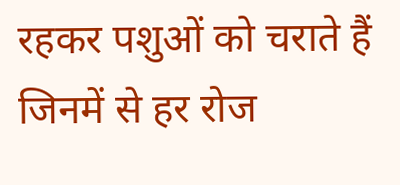रहकर पशुओं को चराते हैं जिनमें से हर रोज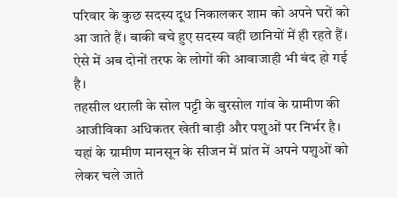परिवार के कुछ सदस्य दूध निकालकर शाम को अपने घरों को आ जाते हैं। बाकी बचे हुए सदस्य वहीं छानियों में ही रहते हैं। ऐसे में अब दोनों तरफ के लोगों की आवाजाही भी बंद हो गई है।
तहसील थराली के सोल पट्टी के बुरसोल गांव के ग्रामीण की आजीविका अधिकतर खेती बाड़ी और पशुओं पर निर्भर है। यहां के ग्रामीण मानसून के सीजन में प्रांत में अपने पशुओं को लेकर चले जाते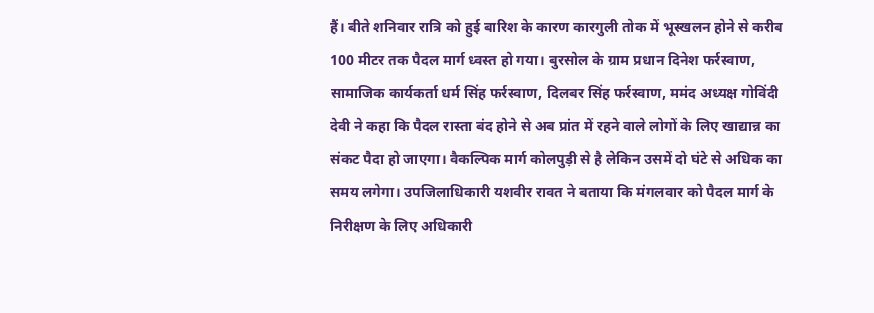हैं। बीते शनिवार रात्रि को हुई बारिश के कारण कारगुली तोक में भूस्खलन होने से करीब 100 मीटर तक पैदल मार्ग ध्वस्त हो गया। बुरसोल के ग्राम प्रधान दिनेश फर्रस्वाण, सामाजिक कार्यकर्ता धर्म सिंह फर्रस्वाण, दिलबर सिंह फर्रस्वाण, ममंद अध्यक्ष गोविंदी देवी ने कहा कि पैदल रास्ता बंद होने से अब प्रांत में रहने वाले लोगों के लिए खाद्यान्न का संकट पैदा हो जाएगा। वैकल्पिक मार्ग कोलपुड़ी से है लेकिन उसमें दो घंटे से अधिक का समय लगेगा। उपजिलाधिकारी यशवीर रावत ने बताया कि मंगलवार को पैदल मार्ग के निरीक्षण के लिए अधिकारी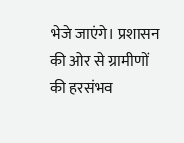भेजे जाएंगे। प्रशासन की ओर से ग्रामीणों की हरसंभव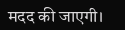मदद की जाएगी।